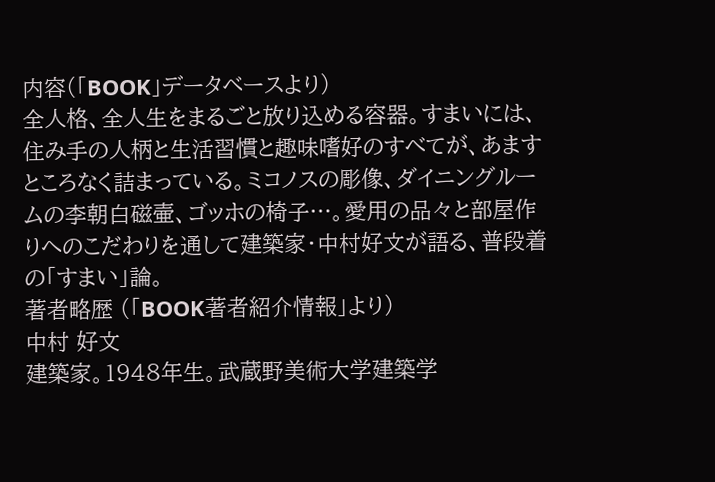内容(「BOOK」データベースより)
全人格、全人生をまるごと放り込める容器。すまいには、住み手の人柄と生活習慣と趣味嗜好のすべてが、あますところなく詰まっている。ミコノスの彫像、ダイニングルームの李朝白磁壷、ゴッホの椅子…。愛用の品々と部屋作りへのこだわりを通して建築家・中村好文が語る、普段着の「すまい」論。
著者略歴 (「BOOK著者紹介情報」より)
中村 好文
建築家。1948年生。武蔵野美術大学建築学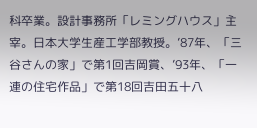科卒業。設計事務所「レミングハウス」主宰。日本大学生産工学部教授。’87年、「三谷さんの家」で第1回吉岡賞、’93年、「一連の住宅作品」で第18回吉田五十八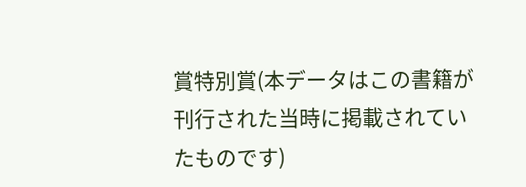賞特別賞(本データはこの書籍が刊行された当時に掲載されていたものです)